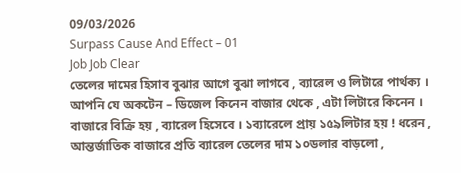09/03/2026
Surpass Cause And Effect – 01
Job Job Clear
তেলের দামের হিসাব বুঝার আগে বুঝা লাগবে , ব্যারেল ও লিটারে পার্থক্য । আপনি যে অকটেন – ডিজেল কিনেন বাজার থেকে , এটা লিটারে কিনেন । বাজারে বিক্রি হয় , ব্যারেল হিসেবে । ১ব্যারেলে প্রায় ১৫৯লিটার হয় ! ধরেন , আন্তর্জাতিক বাজারে প্রতি ব্যারেল তেলের দাম ১০ডলার বাড়লো ,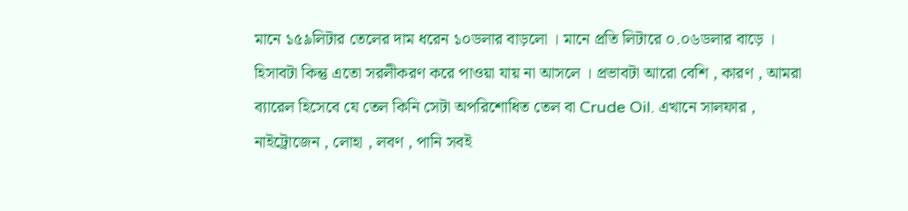মানে ১৫৯লিটার তেলের দাম ধরেন ১০ডলার বাড়লো । মানে প্রতি লিটারে ০.০৬ডলার বাড়ে । হিসাবটা কিন্তু এতো সরলীকরণ করে পাওয়া যায় না আসলে । প্রভাবটা আরো বেশি , কারণ , আমরা ব্যারেল হিসেবে যে তেল কিনি সেটা অপরিশোধিত তেল বা Crude Oil. এখানে সালফার , নাইট্রোজেন , লোহা , লবণ , পানি সবই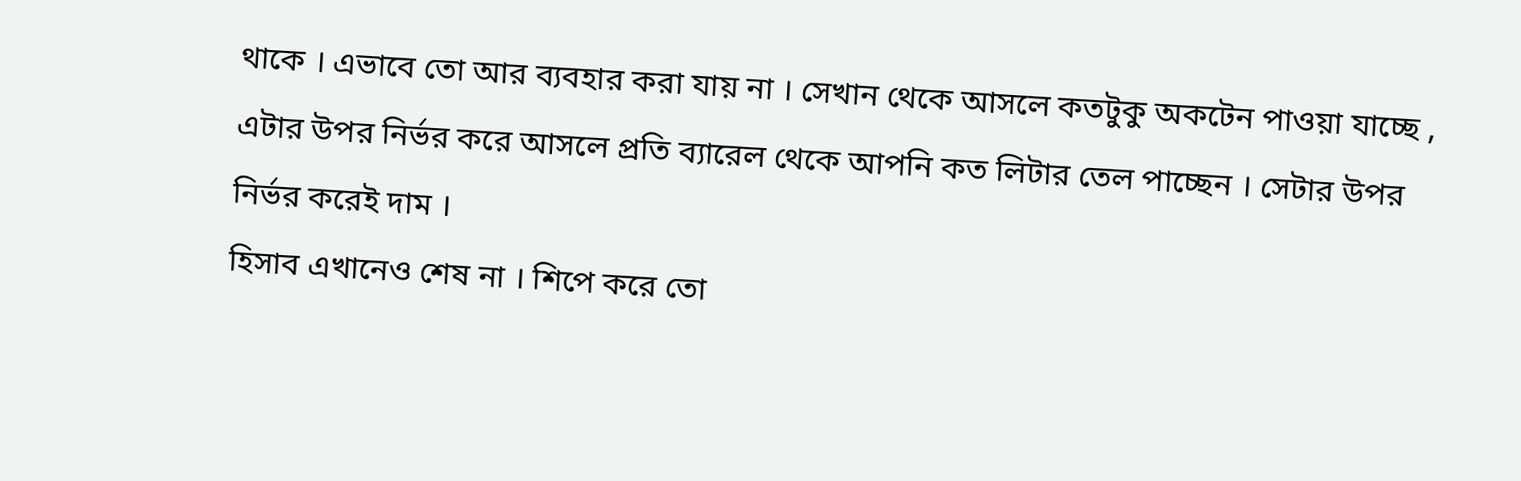থাকে । এভাবে তো আর ব্যবহার করা যায় না । সেখান থেকে আসলে কতটুকু অকটেন পাওয়া যাচ্ছে , এটার উপর নির্ভর করে আসলে প্রতি ব্যারেল থেকে আপনি কত লিটার তেল পাচ্ছেন । সেটার উপর নির্ভর করেই দাম ।
হিসাব এখানেও শেষ না । শিপে করে তো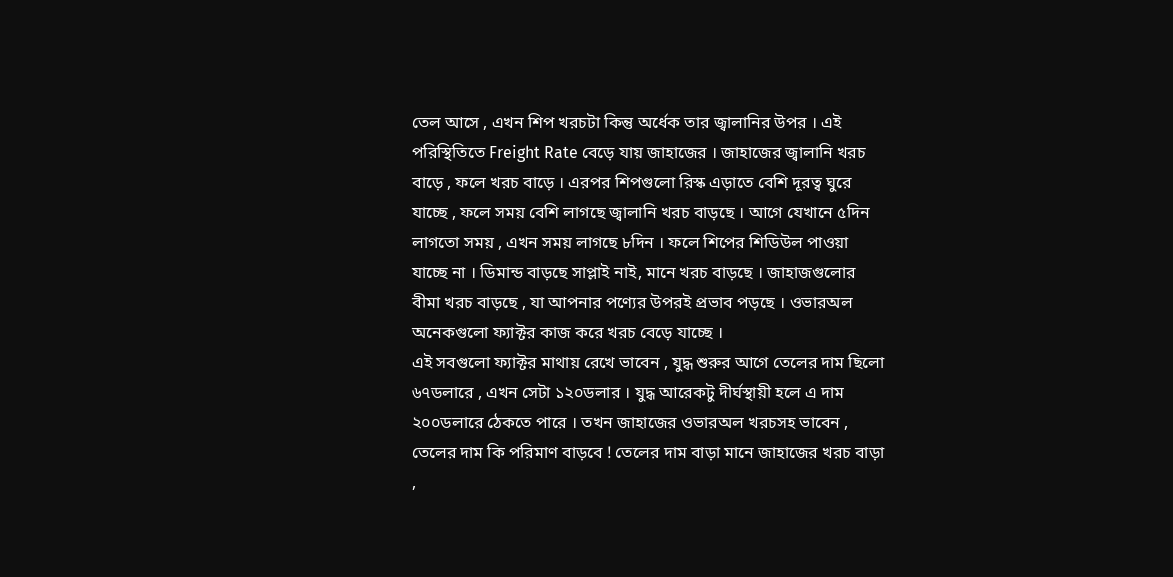তেল আসে , এখন শিপ খরচটা কিন্তু অর্ধেক তার জ্বালানির উপর । এই পরিস্থিতিতে Freight Rate বেড়ে যায় জাহাজের । জাহাজের জ্বালানি খরচ বাড়ে , ফলে খরচ বাড়ে । এরপর শিপগুলো রিস্ক এড়াতে বেশি দূরত্ব ঘুরে যাচ্ছে , ফলে সময় বেশি লাগছে জ্বালানি খরচ বাড়ছে । আগে যেখানে ৫দিন লাগতো সময় , এখন সময় লাগছে ৮দিন । ফলে শিপের শিডিউল পাওয়া যাচ্ছে না । ডিমান্ড বাড়ছে সাপ্লাই নাই, মানে খরচ বাড়ছে । জাহাজগুলোর বীমা খরচ বাড়ছে , যা আপনার পণ্যের উপরই প্রভাব পড়ছে । ওভারঅল অনেকগুলো ফ্যাক্টর কাজ করে খরচ বেড়ে যাচ্ছে ।
এই সবগুলো ফ্যাক্টর মাথায় রেখে ভাবেন , যুদ্ধ শুরুর আগে তেলের দাম ছিলো ৬৭ডলারে , এখন সেটা ১২০ডলার । যুদ্ধ আরেকটু দীর্ঘস্থায়ী হলে এ দাম ২০০ডলারে ঠেকতে পারে । তখন জাহাজের ওভারঅল খরচসহ ভাবেন , তেলের দাম কি পরিমাণ বাড়বে ! তেলের দাম বাড়া মানে জাহাজের খরচ বাড়া ,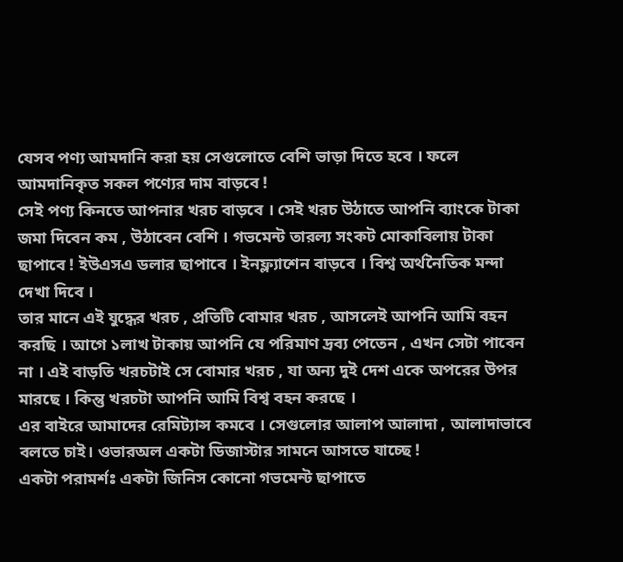যেসব পণ্য আমদানি করা হয় সেগুলোতে বেশি ভাড়া দিতে হবে । ফলে আমদানিকৃত সকল পণ্যের দাম বাড়বে !
সেই পণ্য কিনতে আপনার খরচ বাড়বে । সেই খরচ উঠাতে আপনি ব্যাংকে টাকা জমা দিবেন কম , উঠাবেন বেশি । গভমেন্ট তারল্য সংকট মোকাবিলায় টাকা ছাপাবে ! ইউএসএ ডলার ছাপাবে । ইনফ্ল্যাশেন বাড়বে । বিশ্ব অর্থনৈতিক মন্দা দেখা দিবে ।
তার মানে এই যুদ্ধের খরচ , প্রতিটি বোমার খরচ , আসলেই আপনি আমি বহন করছি । আগে ১লাখ টাকায় আপনি যে পরিমাণ দ্রব্য পেতেন , এখন সেটা পাবেন না । এই বাড়তি খরচটাই সে বোমার খরচ , যা অন্য দুই দেশ একে অপরের উপর মারছে । কিন্তু খরচটা আপনি আমি বিশ্ব বহন করছে ।
এর বাইরে আমাদের রেমিট্যান্স কমবে । সেগুলোর আলাপ আলাদা , আলাদাভাবে বলতে চাই। ওভারঅল একটা ডিজাস্টার সামনে আসতে যাচ্ছে !
একটা পরামর্শঃ একটা জিনিস কোনো গভমেন্ট ছাপাতে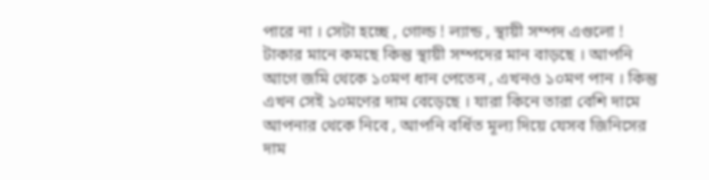পারে না । সেটা হচ্ছে , গোল্ড ! ল্যান্ড , স্থায়ী সম্পদ এগুলো ! টাকার মানে কমছে কিন্তু স্থায়ী সম্পদের মান বাড়ছে । আপনি আগে জমি থেকে ১০মণ ধান পেতেন , এখনও ১০মণ পান । কিন্তু এখন সেই ১০মণের দাম বেড়েছে । যারা কিনে তারা বেশি দামে আপনার থেকে নিবে , আপনি বর্ধিত মূল্য দিয়ে যেসব জিনিসের দাম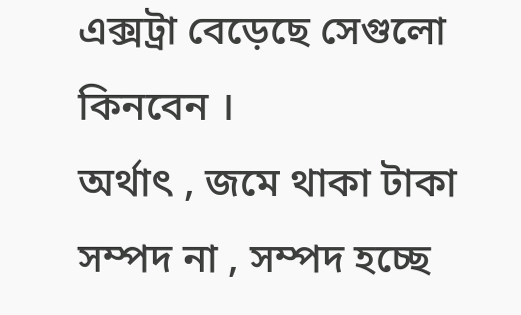এক্সট্রা বেড়েছে সেগুলো কিনবেন ।
অর্থাৎ , জমে থাকা টাকা সম্পদ না , সম্পদ হচ্ছে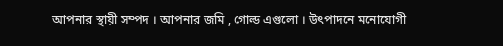আপনার স্থায়ী সম্পদ । আপনার জমি , গোল্ড এগুলো । উৎপাদনে মনোযোগী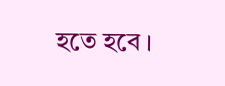হতে হবে ।